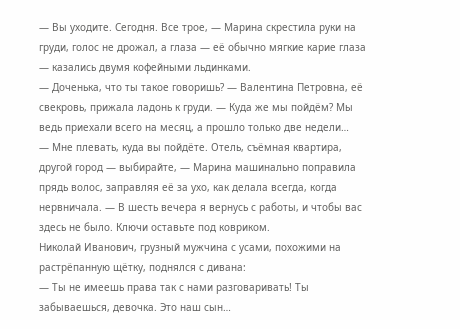— Вы уходите. Сегодня. Все трое, — Марина скрестила руки на груди, голос не дрожал, а глаза — её обычно мягкие карие глаза — казались двумя кофейными льдинками.
— Доченька, что ты такое говоришь? — Валентина Петровна, её свекровь, прижала ладонь к груди. — Куда же мы пойдём? Мы ведь приехали всего на месяц, а прошло только две недели…
— Мне плевать, куда вы пойдёте. Отель, съёмная квартира, другой город — выбирайте, — Марина машинально поправила прядь волос, заправляя её за ухо, как делала всегда, когда нервничала. — В шесть вечера я вернусь с работы, и чтобы вас здесь не было. Ключи оставьте под ковриком.
Николай Иванович, грузный мужчина с усами, похожими на растрёпанную щётку, поднялся с дивана:
— Ты не имеешь права так с нами разговаривать! Ты забываешься, девочка. Это наш сын…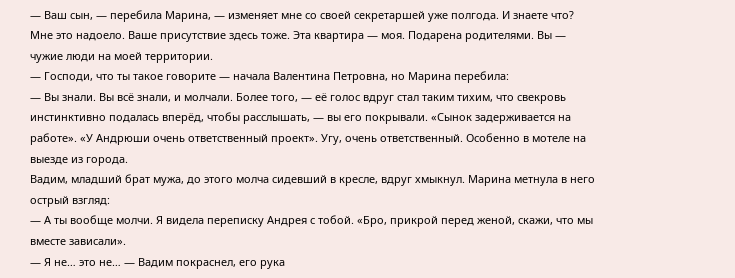— Ваш сын, — перебила Марина, — изменяет мне со своей секретаршей уже полгода. И знаете что? Мне это надоело. Ваше присутствие здесь тоже. Эта квартира — моя. Подарена родителями. Вы — чужие люди на моей территории.
— Господи, что ты такое говорите — начала Валентина Петровна, но Марина перебила:
— Вы знали. Вы всё знали, и молчали. Более того, — её голос вдруг стал таким тихим, что свекровь инстинктивно подалась вперёд, чтобы расслышать, — вы его покрывали. «Сынок задерживается на работе». «У Андрюши очень ответственный проект». Угу, очень ответственный. Особенно в мотеле на выезде из города.
Вадим, младший брат мужа, до этого молча сидевший в кресле, вдруг хмыкнул. Марина метнула в него острый взгляд:
— А ты вообще молчи. Я видела переписку Андрея с тобой. «Бро, прикрой перед женой, скажи, что мы вместе зависали».
— Я не… это не… — Вадим покраснел, его рука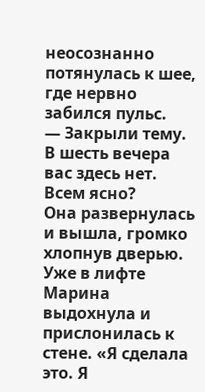неосознанно потянулась к шее, где нервно забился пульс.
— Закрыли тему. В шесть вечера вас здесь нет. Всем ясно?
Она развернулась и вышла, громко хлопнув дверью. Уже в лифте Марина выдохнула и прислонилась к стене. «Я сделала это. Я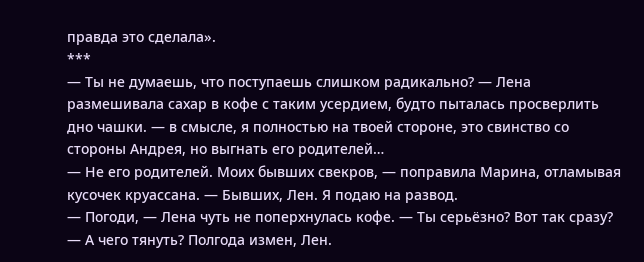правда это сделала».
***
— Ты не думаешь, что поступаешь слишком радикально? — Лена размешивала сахар в кофе с таким усердием, будто пыталась просверлить дно чашки. — в смысле, я полностью на твоей стороне, это свинство со стороны Андрея, но выгнать его родителей…
— Не его родителей. Моих бывших свекров, — поправила Марина, отламывая кусочек круассана. — Бывших, Лен. Я подаю на развод.
— Погоди, — Лена чуть не поперхнулась кофе. — Ты серьёзно? Вот так сразу?
— А чего тянуть? Полгода измен, Лен.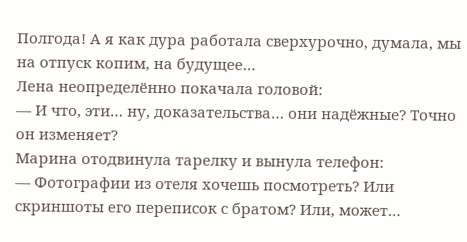Полгода! А я как дура работала сверхурочно, думала, мы на отпуск копим, на будущее…
Лена неопределённо покачала головой:
— И что, эти… ну, доказательства… они надёжные? Точно он изменяет?
Марина отодвинула тарелку и вынула телефон:
— Фотографии из отеля хочешь посмотреть? Или скриншоты его переписок с братом? Или, может…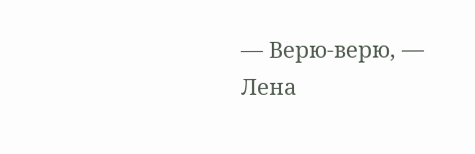— Верю-верю, — Лена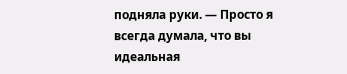подняла руки. — Просто я всегда думала, что вы идеальная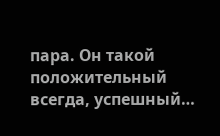пара. Он такой положительный всегда, успешный…